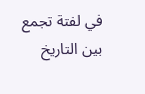في لفتة تجمع بين التاريخ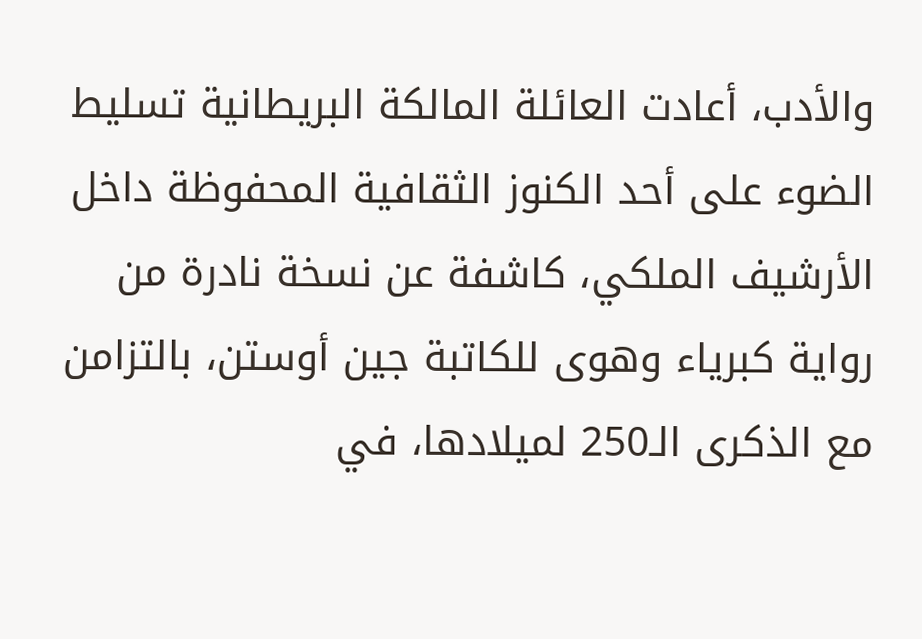والأدب، أعادت العائلة المالكة البريطانية تسليط الضوء على أحد الكنوز الثقافية المحفوظة داخل الأرشيف الملكي، كاشفة عن نسخة نادرة من رواية كبرياء وهوى للكاتبة جين أوستن، بالتزامن مع الذكرى الـ250 لميلادها، في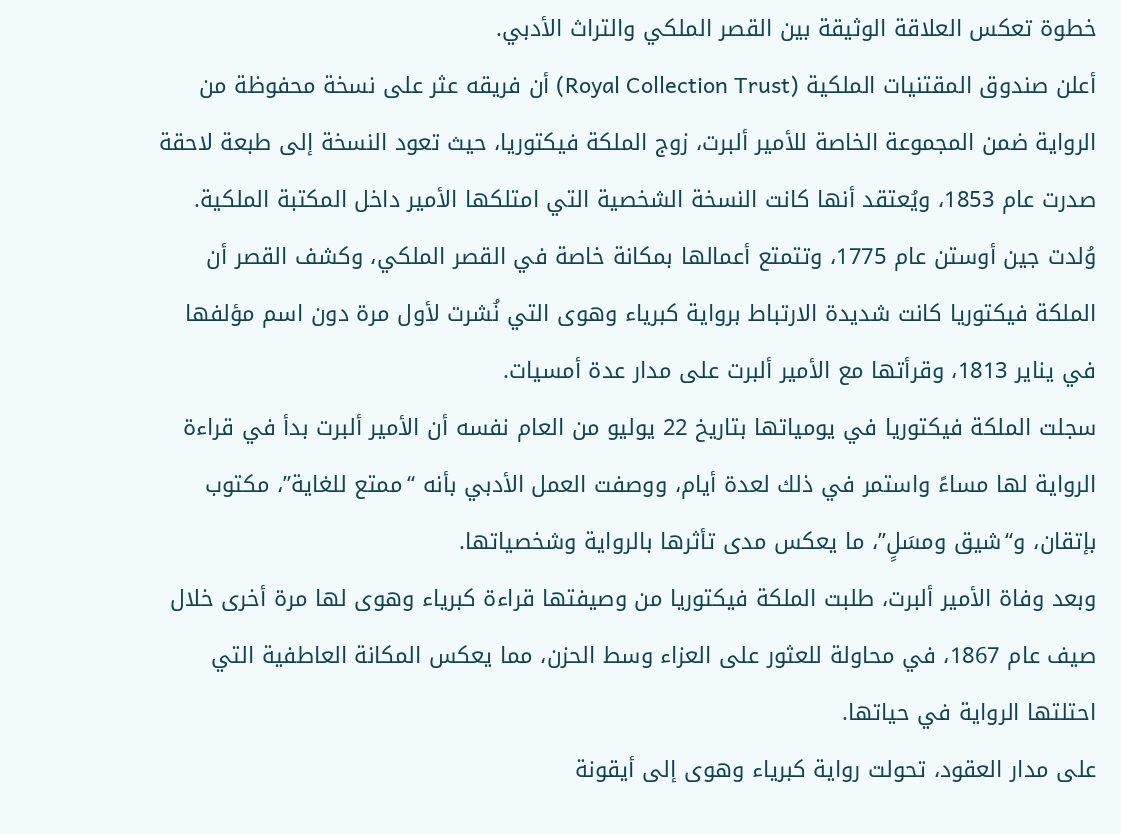خطوة تعكس العلاقة الوثيقة بين القصر الملكي والتراث الأدبي.
أعلن صندوق المقتنيات الملكية (Royal Collection Trust) أن فريقه عثر على نسخة محفوظة من الرواية ضمن المجموعة الخاصة للأمير ألبرت، زوج الملكة فيكتوريا، حيث تعود النسخة إلى طبعة لاحقة صدرت عام 1853، ويُعتقد أنها كانت النسخة الشخصية التي امتلكها الأمير داخل المكتبة الملكية.
وُلدت جين أوستن عام 1775، وتتمتع أعمالها بمكانة خاصة في القصر الملكي، وكشف القصر أن الملكة فيكتوريا كانت شديدة الارتباط برواية كبرياء وهوى التي نُشرت لأول مرة دون اسم مؤلفها في يناير 1813، وقرأتها مع الأمير ألبرت على مدار عدة أمسيات.
سجلت الملكة فيكتوريا في يومياتها بتاريخ 22 يوليو من العام نفسه أن الأمير ألبرت بدأ في قراءة الرواية لها مساءً واستمر في ذلك لعدة أيام، ووصفت العمل الأدبي بأنه “ممتع للغاية”، مكتوب بإتقان، و“شيق ومسَلٍ”، ما يعكس مدى تأثرها بالرواية وشخصياتها.
وبعد وفاة الأمير ألبرت، طلبت الملكة فيكتوريا من وصيفتها قراءة كبرياء وهوى لها مرة أخرى خلال صيف عام 1867، في محاولة للعثور على العزاء وسط الحزن، مما يعكس المكانة العاطفية التي احتلتها الرواية في حياتها.
على مدار العقود، تحولت رواية كبرياء وهوى إلى أيقونة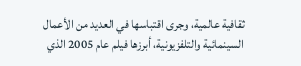ثقافية عالمية، وجرى اقتباسها في العديد من الأعمال السينمائية والتلفزيونية، أبرزها فيلم عام 2005 الذي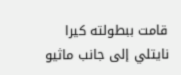قامت ببطولته كيرا نايتلي إلى جانب ماثيو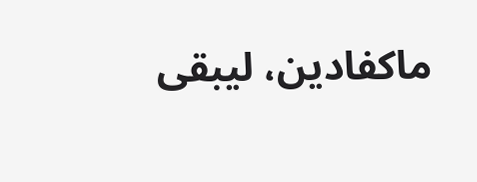ماكفادين، ليبقى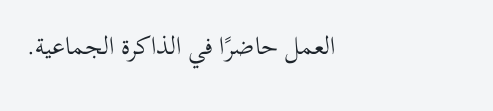العمل حاضرًا في الذاكرة الجماعية.